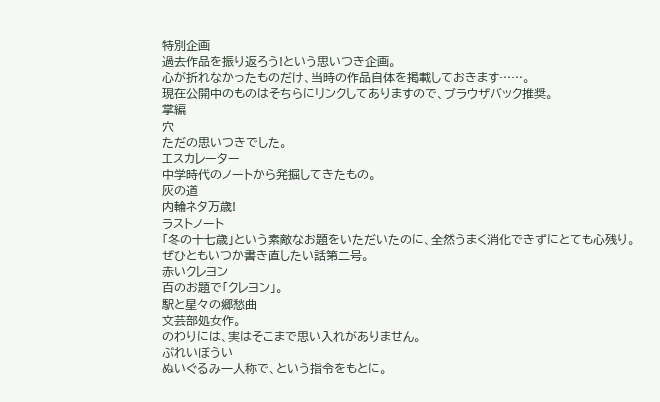特別企画
過去作品を振り返ろう!という思いつき企画。
心が折れなかったものだけ、当時の作品自体を掲載しておきます……。
現在公開中のものはそちらにリンクしてありますので、ブラウザバック推奨。
掌編
穴
ただの思いつきでした。
エスカレーター
中学時代のノートから発掘してきたもの。
灰の道
内輪ネタ万歳!
ラストノート
「冬の十七歳」という素敵なお題をいただいたのに、全然うまく消化できずにとても心残り。
ぜひともいつか書き直したい話第二号。
赤いクレヨン
百のお題で「クレヨン」。
駅と星々の郷愁曲
文芸部処女作。
のわりには、実はそこまで思い入れがありません。
ぷれいぼうい
ぬいぐるみ一人称で、という指令をもとに。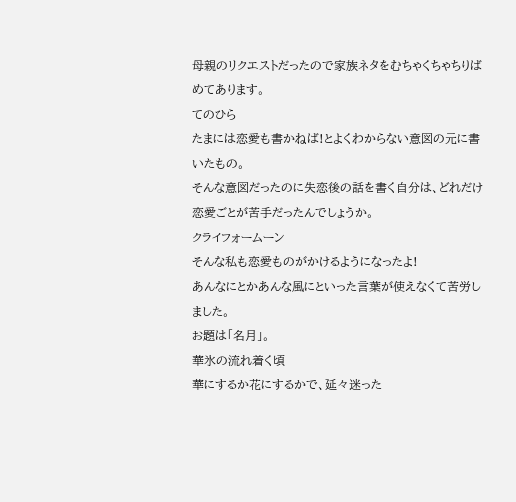母親のリクエストだったので家族ネタをむちゃくちゃちりばめてあります。
てのひら
たまには恋愛も書かねば!とよくわからない意図の元に書いたもの。
そんな意図だったのに失恋後の話を書く自分は、どれだけ恋愛ごとが苦手だったんでしょうか。
クライフォームーン
そんな私も恋愛ものがかけるようになったよ!
あんなにとかあんな風にといった言葉が使えなくて苦労しました。
お題は「名月」。
華氷の流れ着く頃
華にするか花にするかで、延々迷った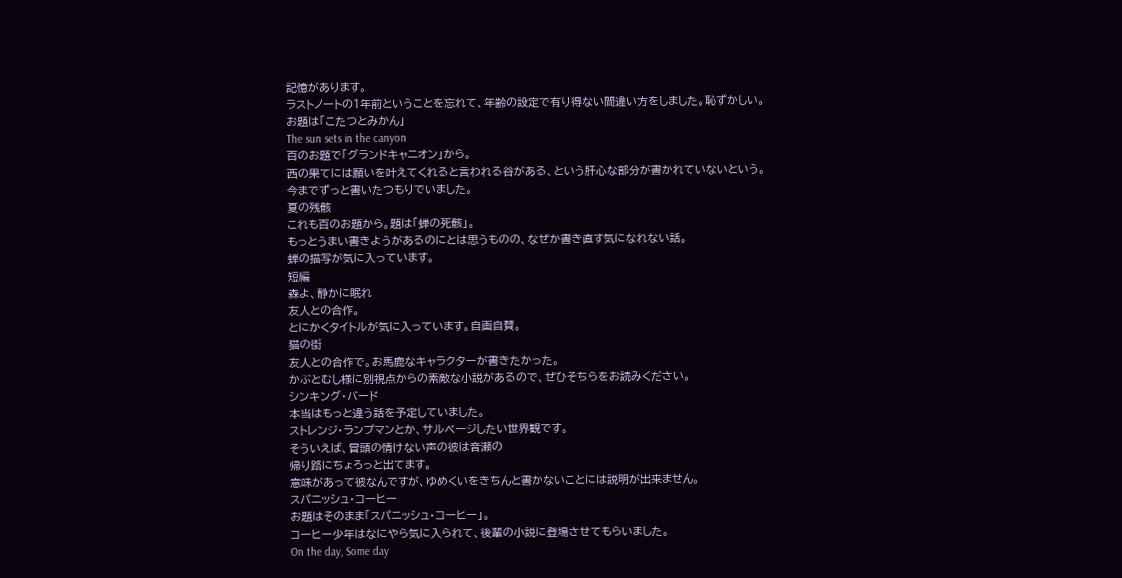記憶があります。
ラストノートの1年前ということを忘れて、年齢の設定で有り得ない間違い方をしました。恥ずかしい。
お題は「こたつとみかん」
The sun sets in the canyon
百のお題で「グランドキャニオン」から。
西の果てには願いを叶えてくれると言われる谷がある、という肝心な部分が書かれていないという。
今までずっと書いたつもりでいました。
夏の残骸
これも百のお題から。題は「蝉の死骸」。
もっとうまい書きようがあるのにとは思うものの、なぜか書き直す気になれない話。
蝉の描写が気に入っています。
短編
森よ、静かに眠れ
友人との合作。
とにかくタイトルが気に入っています。自画自賛。
猫の街
友人との合作で。お馬鹿なキャラクターが書きたかった。
かぶとむし様に別視点からの素敵な小説があるので、ぜひそちらをお読みください。
シンキング・バード
本当はもっと違う話を予定していました。
ストレンジ・ランプマンとか、サルベージしたい世界観です。
そういえば、冒頭の情けない声の彼は音瀬の
帰り路にちょろっと出てます。
意味があって彼なんですが、ゆめくいをきちんと書かないことには説明が出来ません。
スパニッシュ・コーヒー
お題はそのまま「スパニッシュ・コーヒー」。
コーヒー少年はなにやら気に入られて、後輩の小説に登場させてもらいました。
On the day, Some day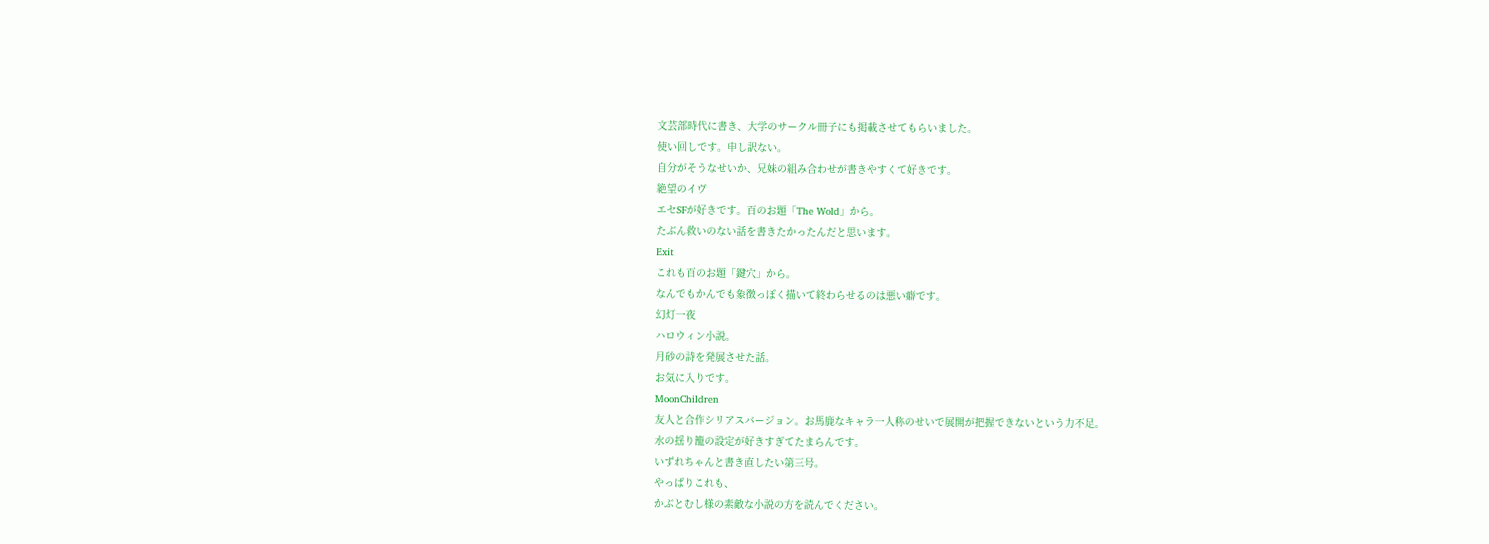文芸部時代に書き、大学のサークル冊子にも掲載させてもらいました。
使い回しです。申し訳ない。
自分がそうなせいか、兄妹の組み合わせが書きやすくて好きです。
絶望のイヴ
エセSFが好きです。百のお題「The Wold」から。
たぶん救いのない話を書きたかったんだと思います。
Exit
これも百のお題「鍵穴」から。
なんでもかんでも象徴っぽく描いて終わらせるのは悪い癖です。
幻灯一夜
ハロウィン小説。
月砂の詩を発展させた話。
お気に入りです。
MoonChildren
友人と合作シリアスバージョン。お馬鹿なキャラ一人称のせいで展開が把握できないという力不足。
水の揺り籠の設定が好きすぎてたまらんです。
いずれちゃんと書き直したい第三号。
やっぱりこれも、
かぶとむし様の素敵な小説の方を読んでください。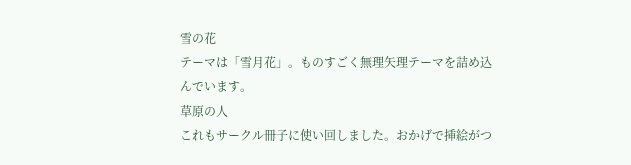雪の花
テーマは「雪月花」。ものすごく無理矢理テーマを詰め込んでいます。
草原の人
これもサークル冊子に使い回しました。おかげで挿絵がつ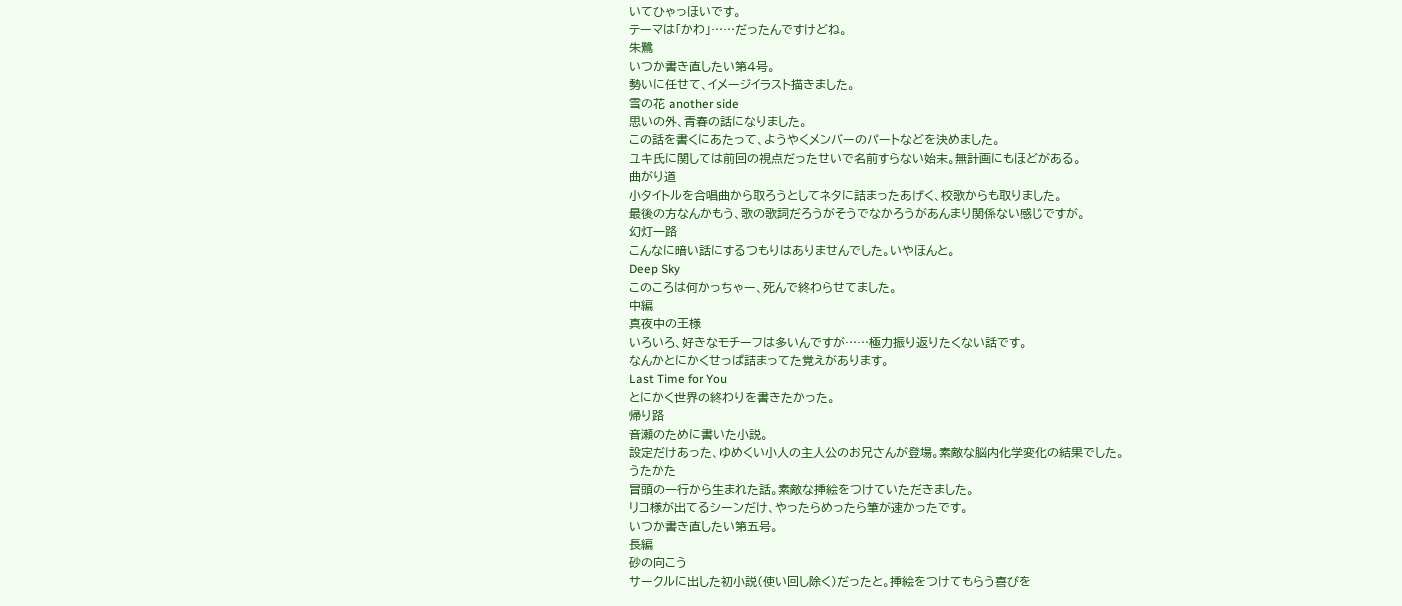いてひゃっほいです。
テーマは「かわ」……だったんですけどね。
朱鷺
いつか書き直したい第4号。
勢いに任せて、イメージイラスト描きました。
雪の花 another side
思いの外、青春の話になりました。
この話を書くにあたって、ようやくメンバーのパートなどを決めました。
ユキ氏に関しては前回の視点だったせいで名前すらない始末。無計画にもほどがある。
曲がり道
小タイトルを合唱曲から取ろうとしてネタに詰まったあげく、校歌からも取りました。
最後の方なんかもう、歌の歌詞だろうがそうでなかろうがあんまり関係ない感じですが。
幻灯一路
こんなに暗い話にするつもりはありませんでした。いやほんと。
Deep Sky
このころは何かっちゃー、死んで終わらせてました。
中編
真夜中の王様
いろいろ、好きなモチーフは多いんですが……極力振り返りたくない話です。
なんかとにかくせっぱ詰まってた覚えがあります。
Last Time for You
とにかく世界の終わりを書きたかった。
帰り路
音瀬のために書いた小説。
設定だけあった、ゆめくい小人の主人公のお兄さんが登場。素敵な脳内化学変化の結果でした。
うたかた
冒頭の一行から生まれた話。素敵な挿絵をつけていただきました。
リコ様が出てるシーンだけ、やったらめったら筆が速かったです。
いつか書き直したい第五号。
長編
砂の向こう
サークルに出した初小説(使い回し除く)だったと。挿絵をつけてもらう喜びを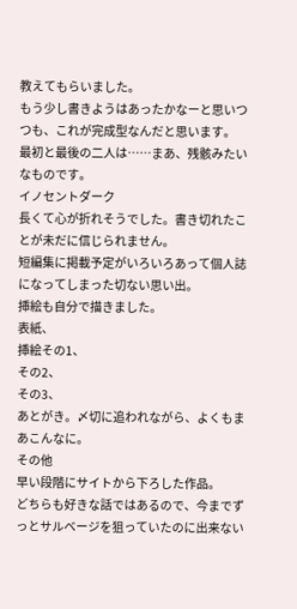教えてもらいました。
もう少し書きようはあったかなーと思いつつも、これが完成型なんだと思います。
最初と最後の二人は……まあ、残骸みたいなものです。
イノセントダーク
長くて心が折れそうでした。書き切れたことが未だに信じられません。
短編集に掲載予定がいろいろあって個人誌になってしまった切ない思い出。
挿絵も自分で描きました。
表紙、
挿絵その1、
その2、
その3、
あとがき。〆切に追われながら、よくもまあこんなに。
その他
早い段階にサイトから下ろした作品。
どちらも好きな話ではあるので、今までずっとサルベージを狙っていたのに出来ない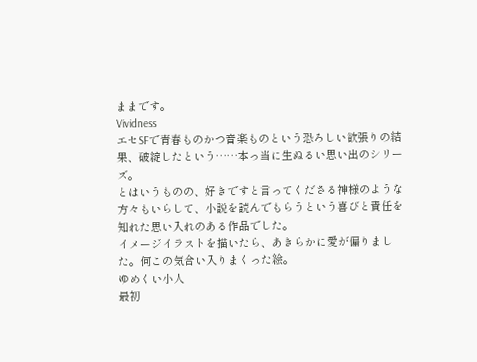ままです。
Vividness
エセSFで青春ものかつ音楽ものという恐ろしい欲張りの結果、破綻したという……本っ当に生ぬるい思い出のシリーズ。
とはいうものの、好きですと言ってくださる神様のような方々もいらして、小説を読んでもらうという喜びと責任を知れた思い入れのある作品でした。
イメージイラストを描いたら、あきらかに愛が偏りました。何この気合い入りまくった絵。
ゆめくい小人
最初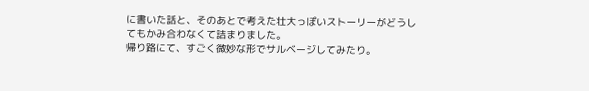に書いた話と、そのあとで考えた壮大っぽいストーリーがどうしてもかみ合わなくて詰まりました。
帰り路にて、すごく微妙な形でサルベージしてみたり。